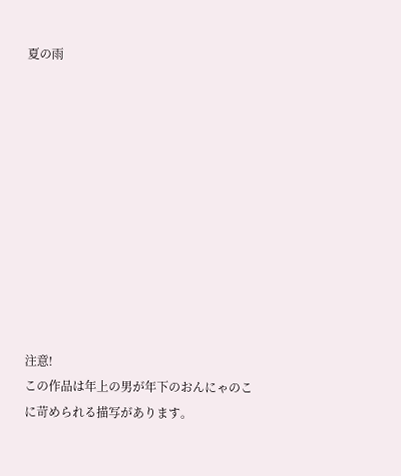夏の雨











注意!
この作品は年上の男が年下のおんにゃのこに苛められる描写があります。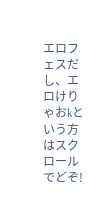エロフェスだし、エロけりゃおkという方はスクロールでどぞ!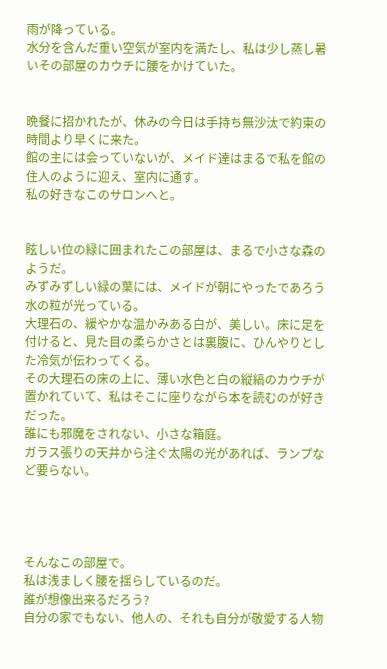雨が降っている。
水分を含んだ重い空気が室内を満たし、私は少し蒸し暑いその部屋のカウチに腰をかけていた。


晩餐に招かれたが、休みの今日は手持ち無沙汰で約束の時間より早くに来た。
館の主には会っていないが、メイド達はまるで私を館の住人のように迎え、室内に通す。
私の好きなこのサロンへと。


眩しい位の緑に囲まれたこの部屋は、まるで小さな森のようだ。
みずみずしい緑の葉には、メイドが朝にやったであろう水の粒が光っている。
大理石の、緩やかな温かみある白が、美しい。床に足を付けると、見た目の柔らかさとは裏腹に、ひんやりとした冷気が伝わってくる。
その大理石の床の上に、薄い水色と白の縦縞のカウチが置かれていて、私はそこに座りながら本を読むのが好きだった。
誰にも邪魔をされない、小さな箱庭。
ガラス張りの天井から注ぐ太陽の光があれば、ランプなど要らない。




そんなこの部屋で。
私は浅ましく腰を揺らしているのだ。
誰が想像出来るだろう?
自分の家でもない、他人の、それも自分が敬愛する人物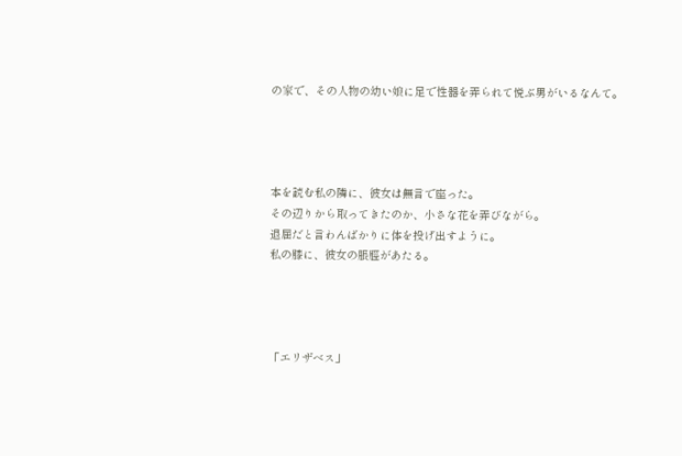の家で、その人物の幼い娘に足で性器を弄られて悦ぶ男がいるなんて。




本を読む私の隣に、彼女は無言で座った。
その辺りから取ってきたのか、小さな花を弄びながら。
退屈だと言わんばかりに体を投げ出すように。
私の膝に、彼女の脹脛があたる。




「エリザベス」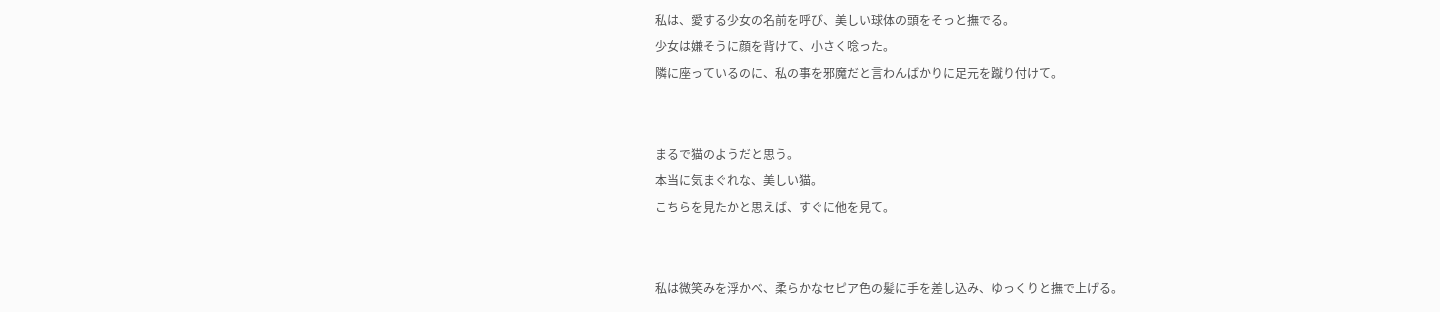私は、愛する少女の名前を呼び、美しい球体の頭をそっと撫でる。
少女は嫌そうに顔を背けて、小さく唸った。
隣に座っているのに、私の事を邪魔だと言わんばかりに足元を蹴り付けて。


まるで猫のようだと思う。
本当に気まぐれな、美しい猫。
こちらを見たかと思えば、すぐに他を見て。


私は微笑みを浮かべ、柔らかなセピア色の髪に手を差し込み、ゆっくりと撫で上げる。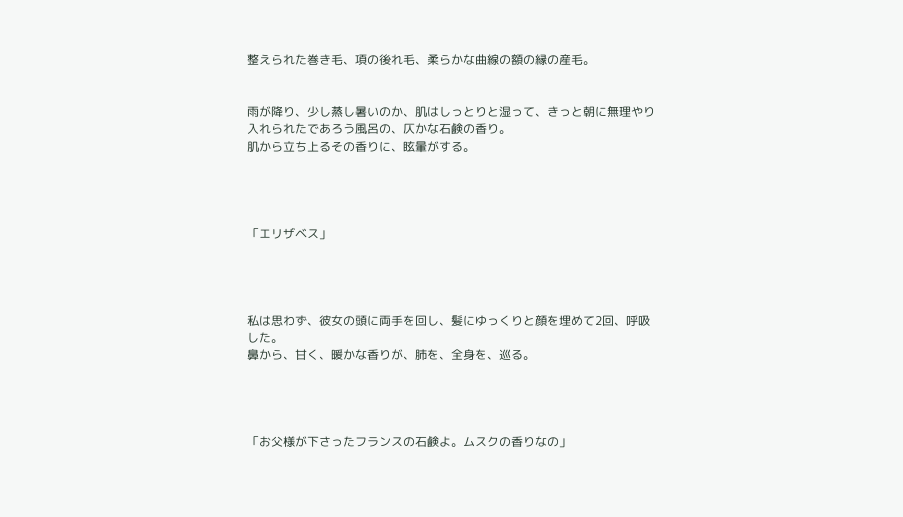整えられた巻き毛、項の後れ毛、柔らかな曲線の額の縁の産毛。


雨が降り、少し蒸し暑いのか、肌はしっとりと湿って、きっと朝に無理やり入れられたであろう風呂の、仄かな石鹸の香り。
肌から立ち上るその香りに、眩暈がする。




「エリザベス」




私は思わず、彼女の頭に両手を回し、髪にゆっくりと顔を埋めて2回、呼吸した。
鼻から、甘く、暖かな香りが、肺を、全身を、巡る。




「お父様が下さったフランスの石鹸よ。ムスクの香りなの」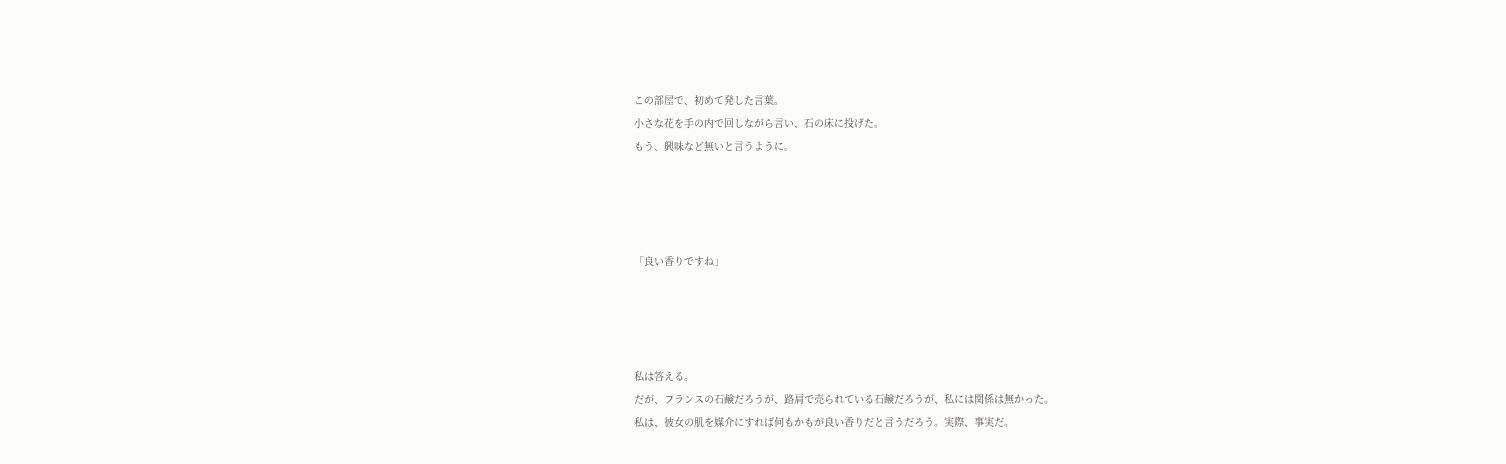この部屋で、初めて発した言葉。
小さな花を手の内で回しながら言い、石の床に投げた。
もう、興味など無いと言うように。




「良い香りですね」




私は答える。
だが、フランスの石鹸だろうが、路肩で売られている石鹸だろうが、私には関係は無かった。
私は、彼女の肌を媒介にすれば何もかもが良い香りだと言うだろう。実際、事実だ。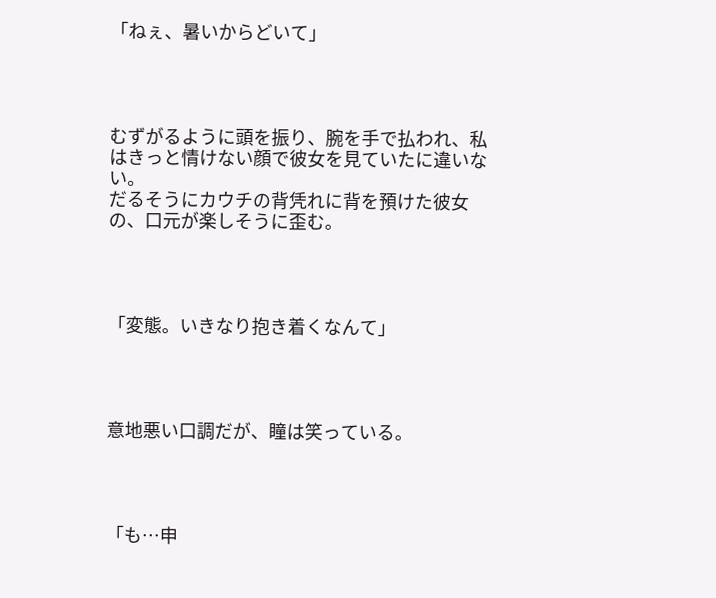「ねぇ、暑いからどいて」




むずがるように頭を振り、腕を手で払われ、私はきっと情けない顔で彼女を見ていたに違いない。
だるそうにカウチの背凭れに背を預けた彼女の、口元が楽しそうに歪む。




「変態。いきなり抱き着くなんて」




意地悪い口調だが、瞳は笑っている。




「も…申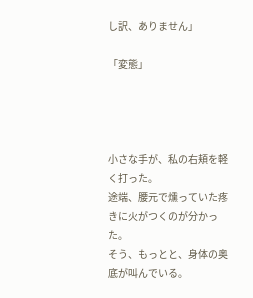し訳、ありません」

「変態」




小さな手が、私の右頬を軽く打った。
途端、腰元で燻っていた疼きに火がつくのが分かった。
そう、もっとと、身体の奥底が叫んでいる。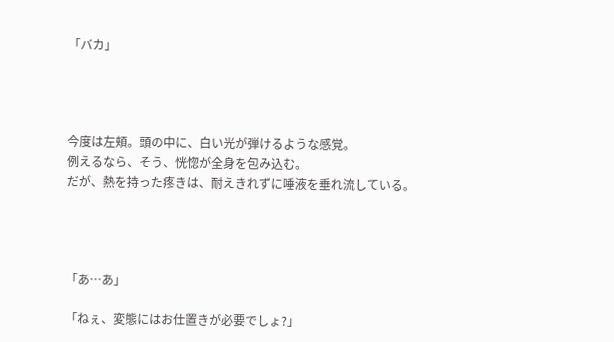「バカ」




今度は左頬。頭の中に、白い光が弾けるような感覚。
例えるなら、そう、恍惚が全身を包み込む。
だが、熱を持った疼きは、耐えきれずに唾液を垂れ流している。




「あ…あ」

「ねぇ、変態にはお仕置きが必要でしょ?」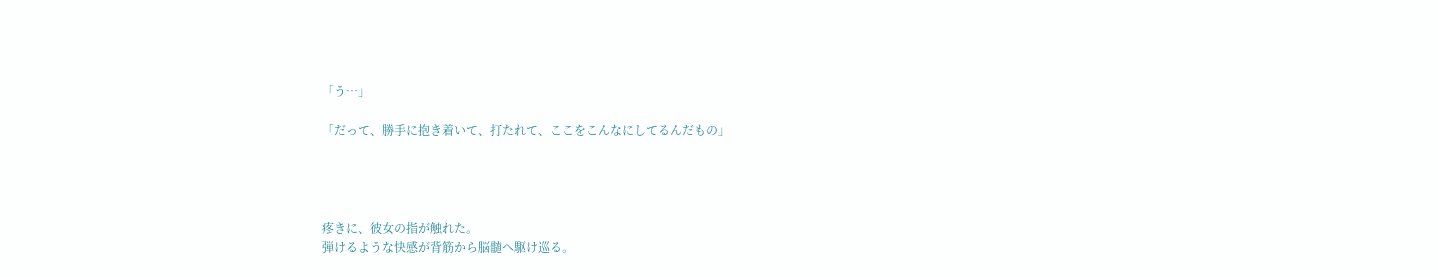「う…」

「だって、勝手に抱き着いて、打たれて、ここをこんなにしてるんだもの」




疼きに、彼女の指が触れた。
弾けるような快感が背筋から脳髄へ駆け巡る。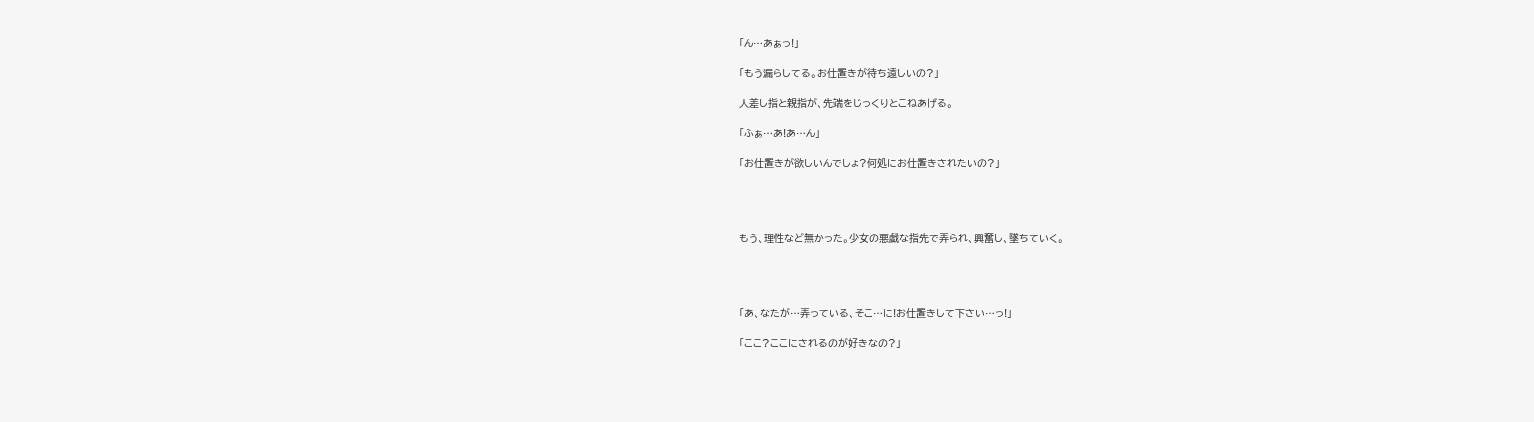「ん…あぁっ!」

「もう漏らしてる。お仕置きが待ち遠しいの?」

人差し指と親指が、先端をじっくりとこねあげる。

「ふぁ…あ!あ…ん」

「お仕置きが欲しいんでしょ?何処にお仕置きされたいの?」




もう、理性など無かった。少女の悪戯な指先で弄られ、興奮し、墜ちていく。




「あ、なたが…弄っている、そこ…に!お仕置きして下さい…っ!」

「ここ?ここにされるのが好きなの?」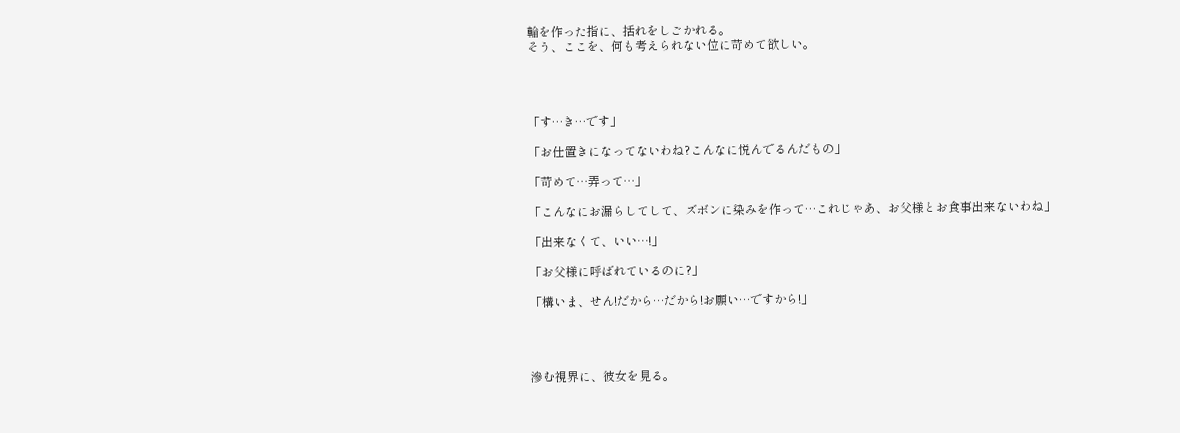輪を作った指に、括れをしごかれる。
そう、ここを、何も考えられない位に苛めて欲しい。




「す…き…です」

「お仕置きになってないわね?こんなに悦んでるんだもの」

「苛めて…弄って…」

「こんなにお漏らしてして、ズボンに染みを作って…これじゃあ、お父様とお食事出来ないわね」

「出来なくて、いい…!」

「お父様に呼ばれているのに?」

「構いま、せん!だから…だから!お願い…ですから!」




滲む視界に、彼女を見る。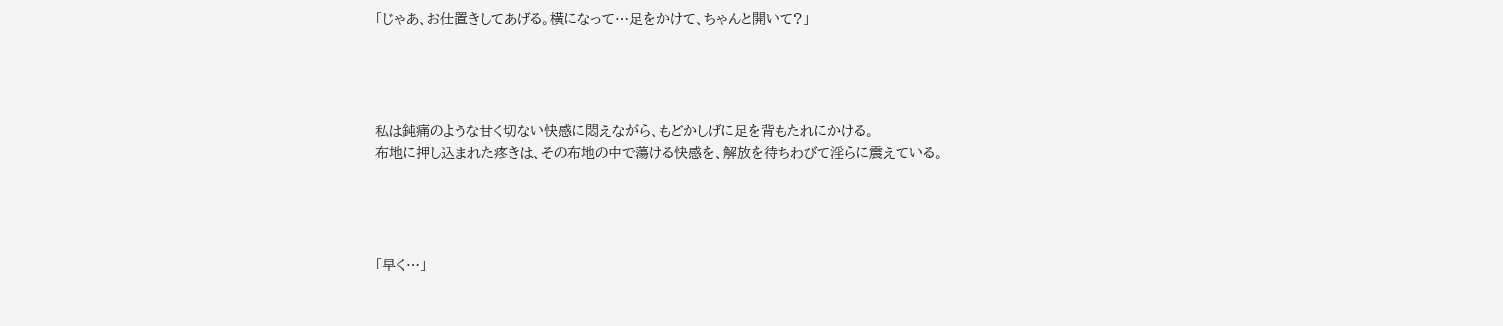「じゃあ、お仕置きしてあげる。横になって…足をかけて、ちゃんと開いて?」




私は鈍痛のような甘く切ない快感に悶えながら、もどかしげに足を背もたれにかける。
布地に押し込まれた疼きは、その布地の中で蕩ける快感を、解放を待ちわびて淫らに震えている。




「早く…」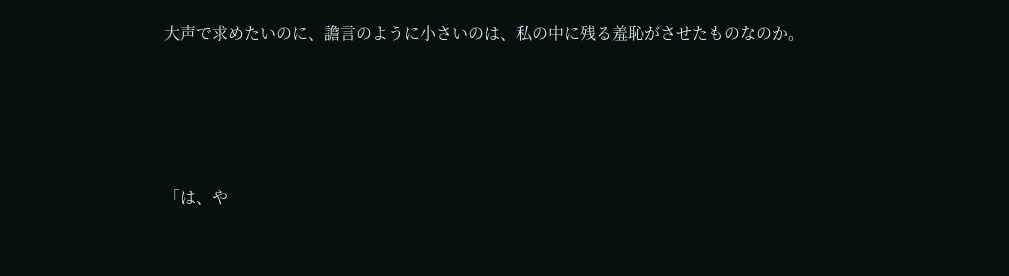大声で求めたいのに、譫言のように小さいのは、私の中に残る羞恥がさせたものなのか。




「は、や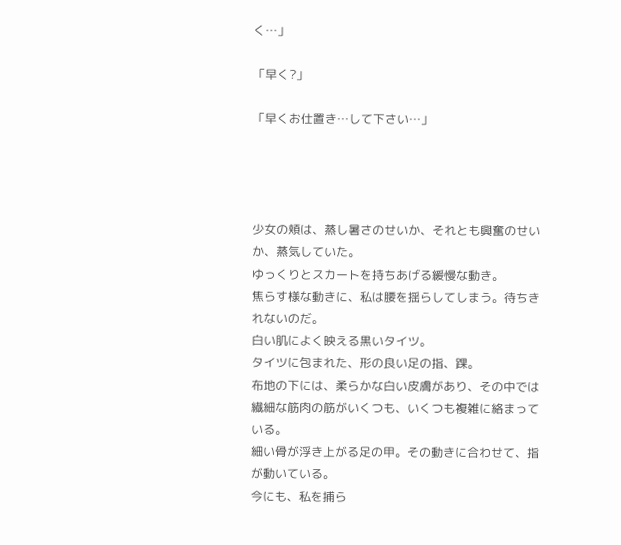く…」

「早く?」

「早くお仕置き…して下さい…」




少女の頬は、蒸し暑さのせいか、それとも興奮のせいか、蒸気していた。
ゆっくりとスカートを持ちあげる緩慢な動き。
焦らす様な動きに、私は腰を揺らしてしまう。待ちきれないのだ。
白い肌によく映える黒いタイツ。
タイツに包まれた、形の良い足の指、踝。
布地の下には、柔らかな白い皮膚があり、その中では繊細な筋肉の筋がいくつも、いくつも複雑に絡まっている。
細い骨が浮き上がる足の甲。その動きに合わせて、指が動いている。
今にも、私を捕ら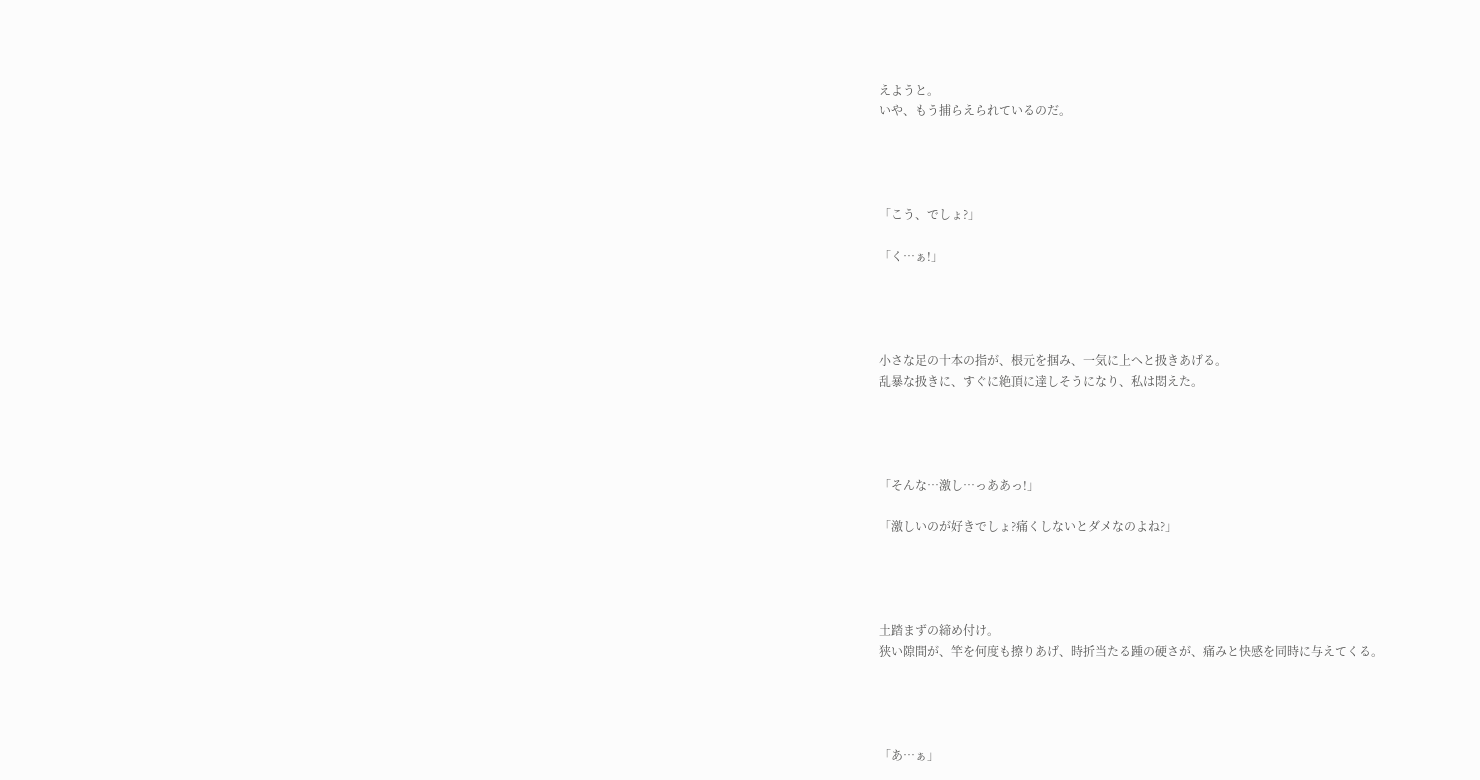えようと。
いや、もう捕らえられているのだ。




「こう、でしょ?」

「く…ぁ!」




小さな足の十本の指が、根元を掴み、一気に上へと扱きあげる。
乱暴な扱きに、すぐに絶頂に達しそうになり、私は悶えた。




「そんな…激し…っああっ!」

「激しいのが好きでしょ?痛くしないとダメなのよね?」




土踏まずの締め付け。
狭い隙間が、竿を何度も擦りあげ、時折当たる踵の硬さが、痛みと快感を同時に与えてくる。




「あ…ぁ」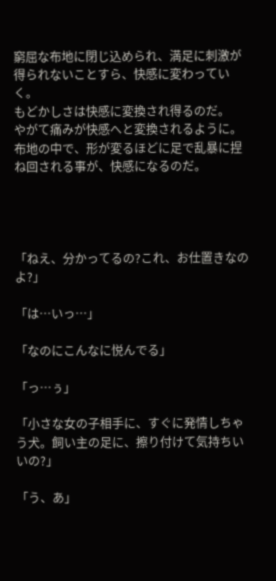窮屈な布地に閉じ込められ、満足に刺激が得られないことすら、快感に変わっていく。
もどかしさは快感に変換され得るのだ。
やがて痛みが快感へと変換されるように。
布地の中で、形が変るほどに足で乱暴に捏ね回される事が、快感になるのだ。




「ねえ、分かってるの?これ、お仕置きなのよ?」

「は…いっ…」

「なのにこんなに悦んでる」

「っ…ぅ」

「小さな女の子相手に、すぐに発情しちゃう犬。飼い主の足に、擦り付けて気持ちいいの?」

「う、あ」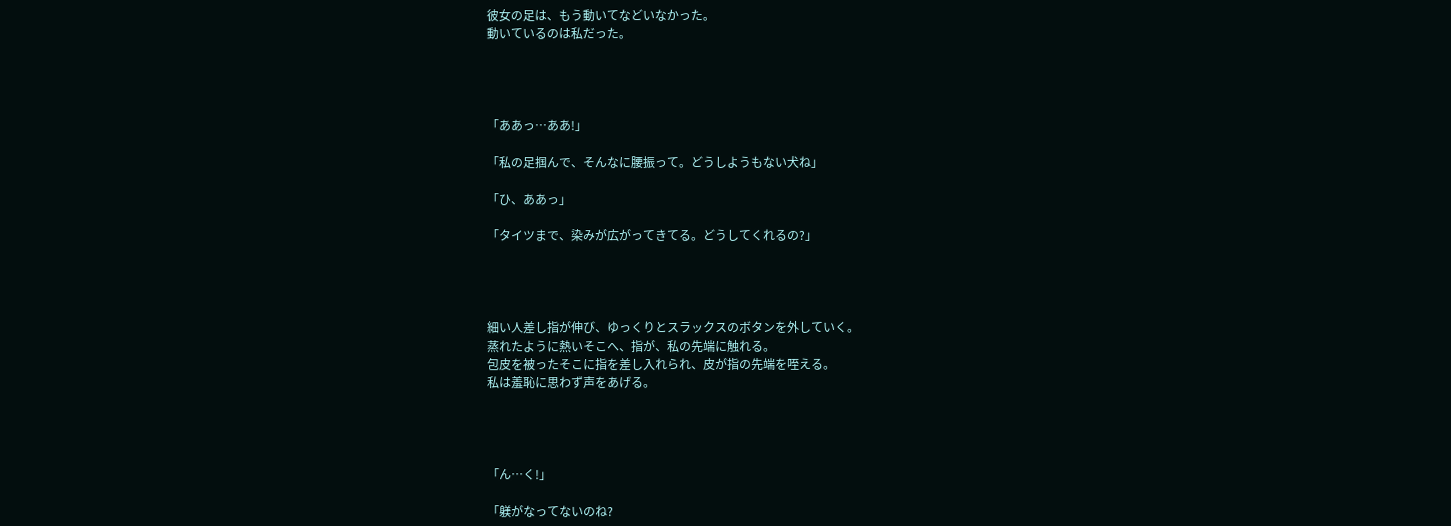彼女の足は、もう動いてなどいなかった。
動いているのは私だった。




「ああっ…ああ!」

「私の足掴んで、そんなに腰振って。どうしようもない犬ね」

「ひ、ああっ」

「タイツまで、染みが広がってきてる。どうしてくれるの?」




細い人差し指が伸び、ゆっくりとスラックスのボタンを外していく。
蒸れたように熱いそこへ、指が、私の先端に触れる。
包皮を被ったそこに指を差し入れられ、皮が指の先端を咥える。
私は羞恥に思わず声をあげる。




「ん…く!」

「躾がなってないのね?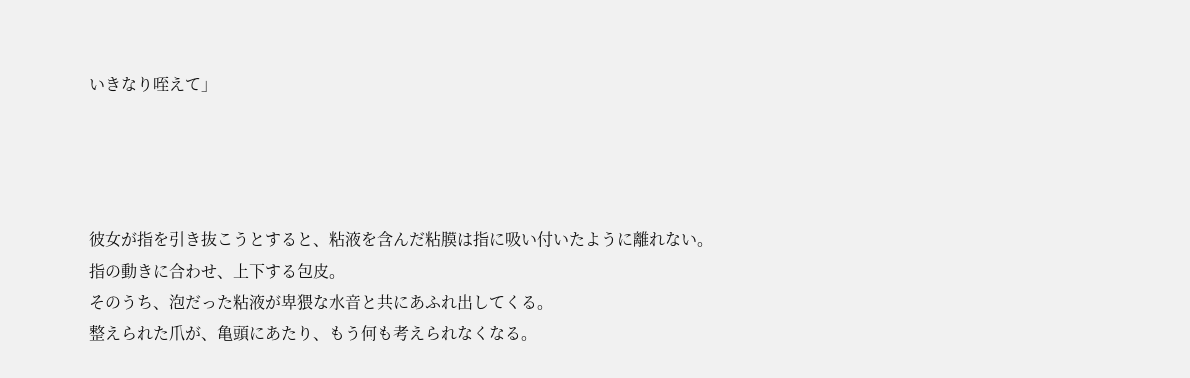いきなり咥えて」




彼女が指を引き抜こうとすると、粘液を含んだ粘膜は指に吸い付いたように離れない。
指の動きに合わせ、上下する包皮。
そのうち、泡だった粘液が卑猥な水音と共にあふれ出してくる。
整えられた爪が、亀頭にあたり、もう何も考えられなくなる。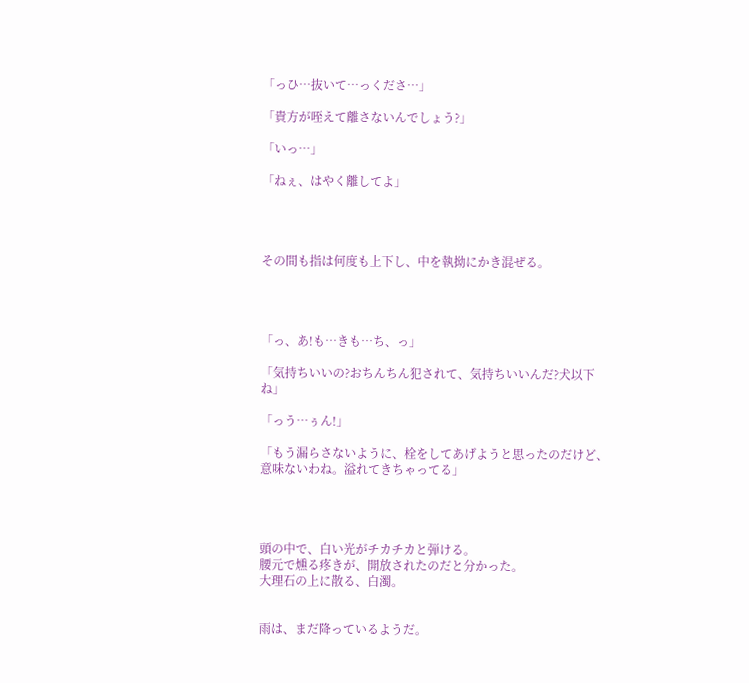「っひ…抜いて…っくださ…」

「貴方が咥えて離さないんでしょう?」

「いっ…」

「ねぇ、はやく離してよ」




その間も指は何度も上下し、中を執拗にかき混ぜる。




「っ、あ!も…きも…ち、っ」

「気持ちいいの?おちんちん犯されて、気持ちいいんだ?犬以下ね」

「っう…ぅん!」

「もう漏らさないように、栓をしてあげようと思ったのだけど、意味ないわね。溢れてきちゃってる」




頭の中で、白い光がチカチカと弾ける。
腰元で燻る疼きが、開放されたのだと分かった。
大理石の上に散る、白濁。


雨は、まだ降っているようだ。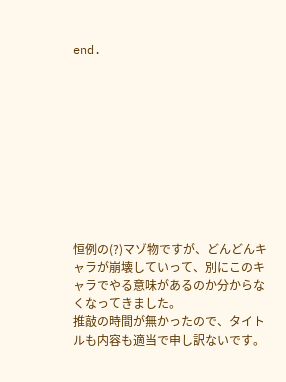end.










恒例の(?)マゾ物ですが、どんどんキャラが崩壊していって、別にこのキャラでやる意味があるのか分からなくなってきました。
推敲の時間が無かったので、タイトルも内容も適当で申し訳ないです。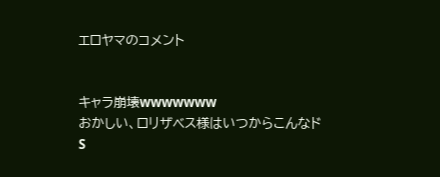エロヤマのコメント


キャラ崩壊wwwwwww
おかしい、ロリザベス様はいつからこんなドS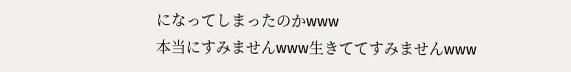になってしまったのかwww
本当にすみませんwww生きててすみませんwww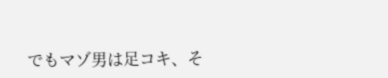でもマゾ男は足コキ、そ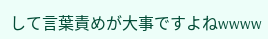して言葉責めが大事ですよねwwww